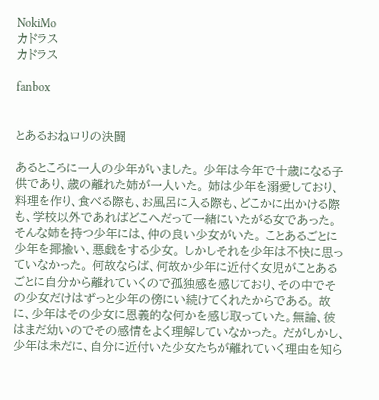NokiMo
カドラス
カドラス

fanbox


とあるおねロリの決闘

あるところに一人の少年がいました。 少年は今年で十歳になる子供であり、歳の離れた姉が一人いた。 姉は少年を溺愛しており、料理を作り、食べる際も、お風呂に入る際も、どこかに出かける際も、学校以外であればどこへだって一緒にいたがる女であった。 そんな姉を持つ少年には、仲の良い少女がいた。 ことあるごとに少年を揶揄い、悪戯をする少女。 しかしそれを少年は不快に思っていなかった。 何故ならば、何故か少年に近付く女児がことあるごとに自分から離れていくので孤独感を感じており、その中でその少女だけはずっと少年の傍にい続けてくれたからである。 故に、少年はその少女に恩義的な何かを感じ取っていた。無論、彼はまだ幼いのでその感情をよく理解していなかった。 だがしかし、少年は未だに、自分に近付いた少女たちが離れていく理由を知ら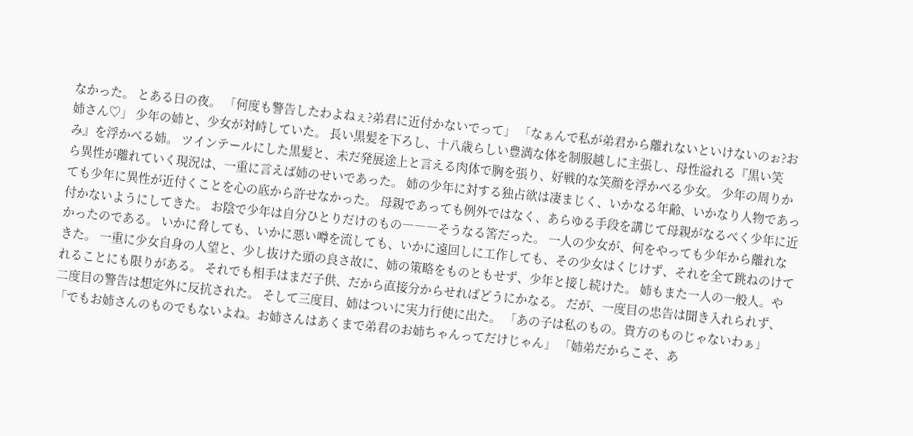なかった。 とある日の夜。 「何度も警告したわよねぇ?弟君に近付かないでって」 「なぁんで私が弟君から離れないといけないのぉ?お姉さん♡」 少年の姉と、少女が対峙していた。 長い黒髪を下ろし、十八歳らしい豊満な体を制服越しに主張し、母性溢れる『黒い笑み』を浮かべる姉。 ツインテールにした黒髪と、未だ発展途上と言える肉体で胸を張り、好戦的な笑顔を浮かべる少女。 少年の周りから異性が離れていく現況は、一重に言えば姉のせいであった。 姉の少年に対する独占欲は凄まじく、いかなる年齢、いかなり人物であっても少年に異性が近付くことを心の底から許せなかった。 母親であっても例外ではなく、あらゆる手段を講じて母親がなるべく少年に近付かないようにしてきた。 お陰で少年は自分ひとりだけのもの―――そうなる筈だった。 一人の少女が、何をやっても少年から離れなかったのである。 いかに脅しても、いかに悪い噂を流しても、いかに遠回しに工作しても、その少女はくじけず、それを全て跳ねのけてきた。 一重に少女自身の人望と、少し抜けた頭の良さ故に、姉の策略をものともせず、少年と接し続けた。 姉もまた一人の一般人。やれることにも限りがある。 それでも相手はまだ子供、だから直接分からせればどうにかなる。 だが、一度目の忠告は聞き入れられず、二度目の警告は想定外に反抗された。 そして三度目、姉はついに実力行使に出た。 「あの子は私のもの。貴方のものじゃないわぁ」 「でもお姉さんのものでもないよね。お姉さんはあくまで弟君のお姉ちゃんってだけじゃん」 「姉弟だからこそ、あ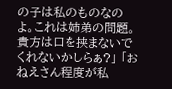の子は私のものなのよ。これは姉弟の問題。貴方は口を挟まないでくれないかしらぁ?」 「おねえさん程度が私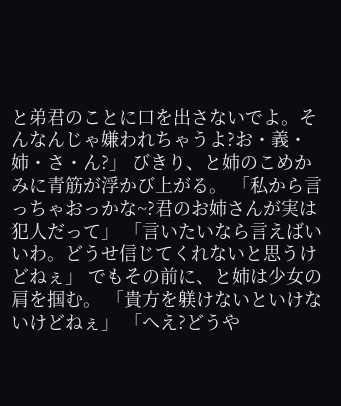と弟君のことに口を出さないでよ。そんなんじゃ嫌われちゃうよ?お・義・姉・さ・ん?」 びきり、と姉のこめかみに青筋が浮かび上がる。 「私から言っちゃおっかな~?君のお姉さんが実は犯人だって」 「言いたいなら言えばいいわ。どうせ信じてくれないと思うけどねぇ」 でもその前に、と姉は少女の肩を掴む。 「貴方を躾けないといけないけどねぇ」 「へえ?どうや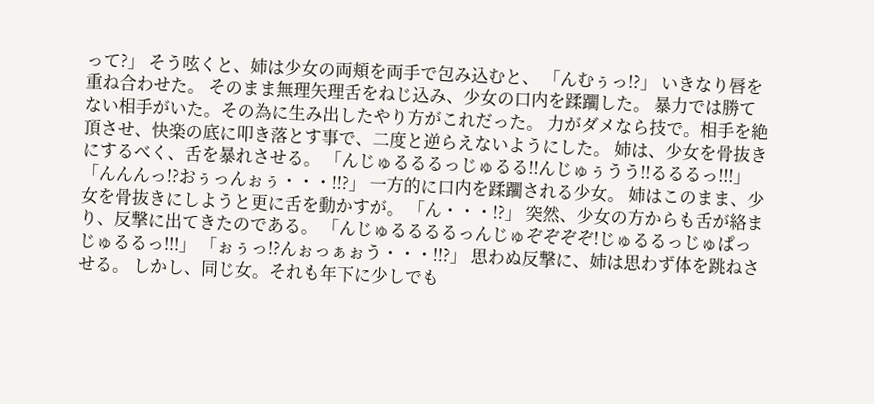って?」 そう呟くと、姉は少女の両頬を両手で包み込むと、 「んむぅっ!?」 いきなり唇を重ね合わせた。 そのまま無理矢理舌をねじ込み、少女の口内を蹂躙した。 暴力では勝てない相手がいた。その為に生み出したやり方がこれだった。 力がダメなら技で。相手を絶頂させ、快楽の底に叩き落とす事で、二度と逆らえないようにした。 姉は、少女を骨抜きにするべく、舌を暴れさせる。 「んじゅるるるっじゅるる!!んじゅぅうう!!るるるっ!!!」 「んんんっ!?おぅっんぉぅ・・・!!?」 一方的に口内を蹂躙される少女。 姉はこのまま、少女を骨抜きにしようと更に舌を動かすが。 「ん・・・!?」 突然、少女の方からも舌が絡まり、反撃に出てきたのである。 「んじゅるるるるっんじゅぞぞぞぞ!じゅるるっじゅぱっじゅるるっ!!!」 「ぉぅっ!?んぉっぁぉう・・・!!?」 思わぬ反撃に、姉は思わず体を跳ねさせる。 しかし、同じ女。それも年下に少しでも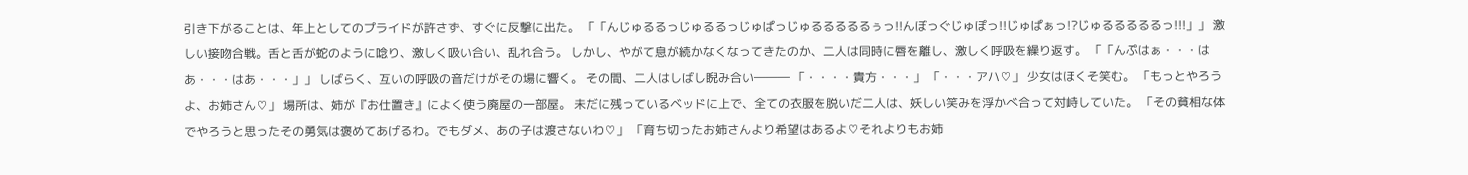引き下がることは、年上としてのプライドが許さず、すぐに反撃に出た。 「「んじゅるるっじゅるるっじゅぱっじゅるるるるるぅっ!!んぼっぐじゅぽっ!!じゅぱぁっ!?じゅるるるるるっ!!!」」 激しい接吻合戦。舌と舌が蛇のように唸り、激しく吸い合い、乱れ合う。 しかし、やがて息が続かなくなってきたのか、二人は同時に唇を離し、激しく呼吸を繰り返す。 「「んぷはぁ・・・はあ・・・はあ・・・」」 しばらく、互いの呼吸の音だけがその場に響く。 その間、二人はしばし睨み合い――― 「・・・・貴方・・・」 「・・・アハ♡」 少女はほくそ笑む。 「もっとやろうよ、お姉さん♡」 場所は、姉が『お仕置き』によく使う廃屋の一部屋。 未だに残っているベッドに上で、全ての衣服を脱いだ二人は、妖しい笑みを浮かべ合って対峙していた。 「その貧相な体でやろうと思ったその勇気は褒めてあげるわ。でもダメ、あの子は渡さないわ♡」 「育ち切ったお姉さんより希望はあるよ♡それよりもお姉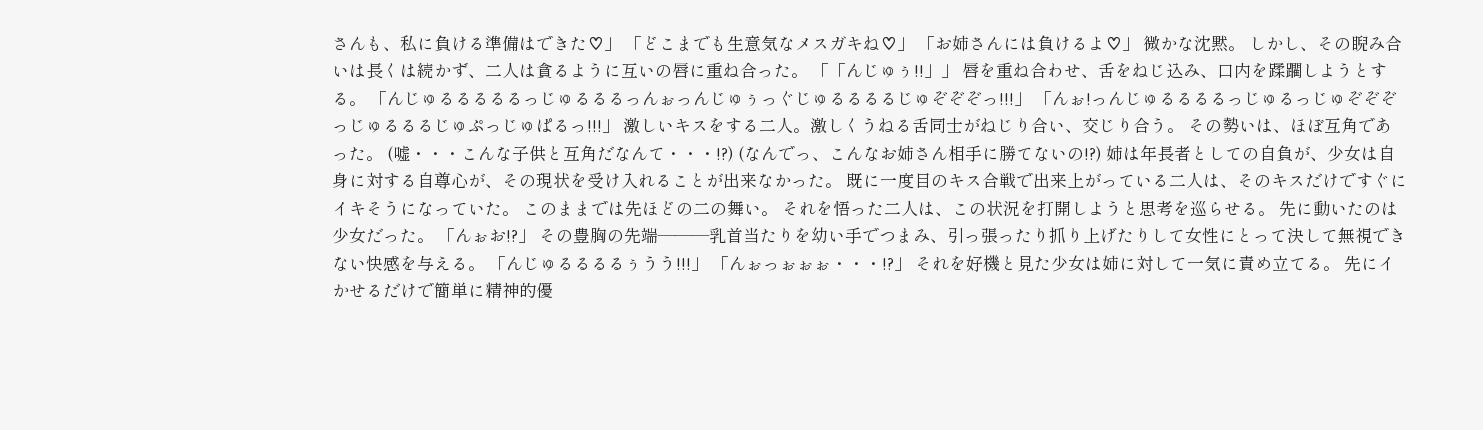さんも、私に負ける準備はできた♡」 「どこまでも生意気なメスガキね♡」 「お姉さんには負けるよ♡」 微かな沈黙。 しかし、その睨み合いは長くは続かず、二人は貪るように互いの唇に重ね合った。 「「んじゅぅ!!」」 唇を重ね合わせ、舌をねじ込み、口内を蹂躙しようとする。 「んじゅるるるるるっじゅるるるっんぉっんじゅぅっぐじゅるるるるじゅぞぞぞっ!!!」 「んぉ!っんじゅるるるるっじゅるっじゅぞぞぞっじゅるるるじゅぷっじゅぱるっ!!!」 激しいキスをする二人。激しくうねる舌同士がねじり合い、交じり合う。 その勢いは、ほぼ互角であった。 (嘘・・・こんな子供と互角だなんて・・・!?) (なんでっ、こんなお姉さん相手に勝てないの!?) 姉は年長者としての自負が、少女は自身に対する自尊心が、その現状を受け入れることが出来なかった。 既に一度目のキス合戦で出来上がっている二人は、そのキスだけですぐにイキそうになっていた。 このままでは先ほどの二の舞い。 それを悟った二人は、この状況を打開しようと思考を巡らせる。 先に動いたのは少女だった。 「んぉお!?」 その豊胸の先端―――乳首当たりを幼い手でつまみ、引っ張ったり抓り上げたりして女性にとって決して無視できない快感を与える。 「んじゅるるるるぅうう!!!」 「んぉっぉぉぉ・・・!?」 それを好機と見た少女は姉に対して一気に責め立てる。 先にイかせるだけで簡単に精神的優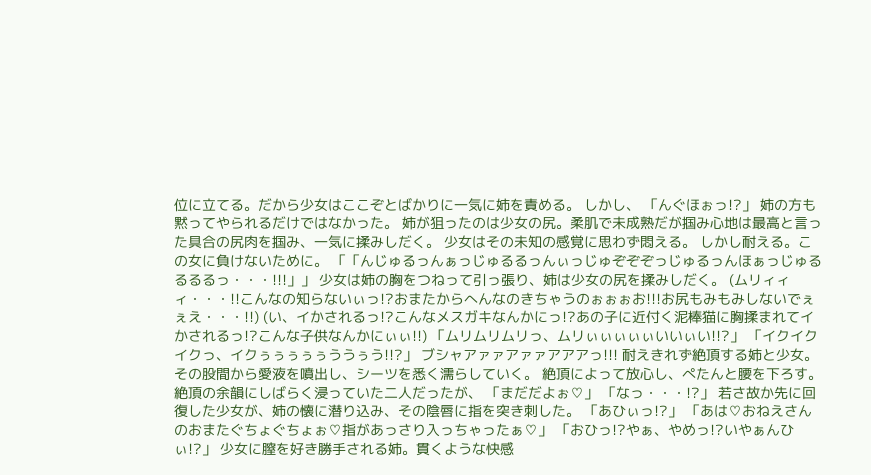位に立てる。だから少女はここぞとばかりに一気に姉を責める。 しかし、 「んぐほぉっ!?」 姉の方も黙ってやられるだけではなかった。 姉が狙ったのは少女の尻。柔肌で未成熟だが掴み心地は最高と言った具合の尻肉を掴み、一気に揉みしだく。 少女はその未知の感覚に思わず悶える。 しかし耐える。この女に負けないために。 「「んじゅるっんぁっじゅるるっんぃっじゅぞぞぞっじゅるっんほぁっじゅるるるるっ・・・!!!」」 少女は姉の胸をつねって引っ張り、姉は少女の尻を揉みしだく。 (ムリィィィ・・・!!こんなの知らないぃっ!?おまたからへんなのきちゃうのぉぉぉお!!!お尻もみもみしないでぇぇえ・・・!!) (い、イかされるっ!?こんなメスガキなんかにっ!?あの子に近付く泥棒猫に胸揉まれてイかされるっ!?こんな子供なんかにぃぃ!!) 「ムリムリムリっ、ムリぃぃぃぃぃいいぃい!!?」 「イクイクイクっ、イクぅぅぅぅぅううぅう!!?」 ブシャアァァアァァアアアっ!!! 耐えきれず絶頂する姉と少女。その股間から愛液を噴出し、シーツを悉く濡らしていく。 絶頂によって放心し、ぺたんと腰を下ろす。 絶頂の余韻にしばらく浸っていた二人だったが、 「まだだよぉ♡」 「なっ・・・!?」 若さ故か先に回復した少女が、姉の懐に潜り込み、その陰唇に指を突き刺した。 「あひぃっ!?」 「あは♡おねえさんのおまたぐちょぐちょぉ♡指があっさり入っちゃったぁ♡」 「おひっ!?やぁ、やめっ!?いやぁんひぃ!?」 少女に膣を好き勝手される姉。貫くような快感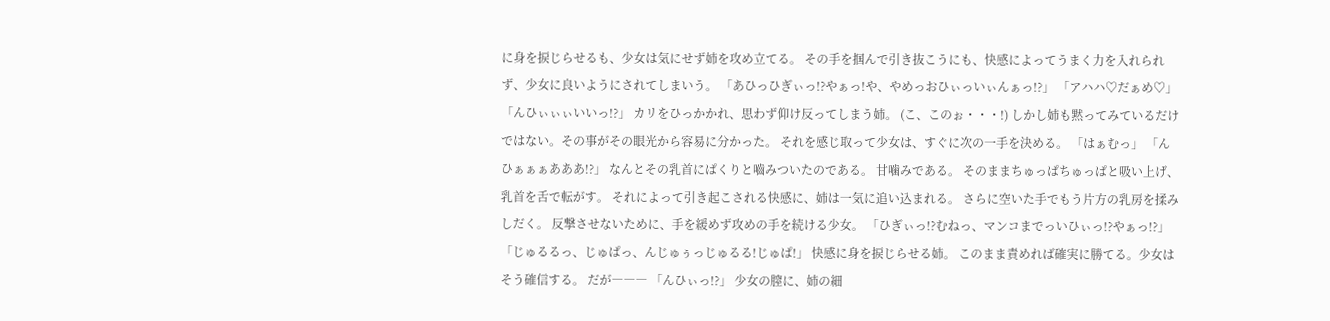に身を捩じらせるも、少女は気にせず姉を攻め立てる。 その手を掴んで引き抜こうにも、快感によってうまく力を入れられず、少女に良いようにされてしまいう。 「あひっひぎぃっ!?やぁっ!や、やめっおひぃっいぃんぁっ!?」 「アハハ♡だぁめ♡」 「んひぃぃぃいいっ!?」 カリをひっかかれ、思わず仰け反ってしまう姉。 (こ、このぉ・・・!) しかし姉も黙ってみているだけではない。その事がその眼光から容易に分かった。 それを感じ取って少女は、すぐに次の一手を決める。 「はぁむっ」 「んひぁぁぁあああ!?」 なんとその乳首にぱくりと嚙みついたのである。 甘噛みである。 そのままちゅっぱちゅっぱと吸い上げ、乳首を舌で転がす。 それによって引き起こされる快感に、姉は一気に追い込まれる。 さらに空いた手でもう片方の乳房を揉みしだく。 反撃させないために、手を緩めず攻めの手を続ける少女。 「ひぎぃっ!?むねっ、マンコまでっいひぃっ!?やぁっ!?」 「じゅるるっ、じゅぱっ、んじゅぅっじゅるる!じゅぱ!」 快感に身を捩じらせる姉。 このまま責めれば確実に勝てる。少女はそう確信する。 だが――― 「んひぃっ!?」 少女の膣に、姉の細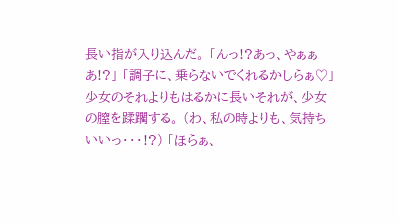長い指が入り込んだ。 「んっ!?あっ、やぁぁあ!?」 「調子に、乗らないでくれるかしらぁ♡」 少女のそれよりもはるかに長いそれが、少女の膣を蹂躙する。 (わ、私の時よりも、気持ちいいっ・・・!?) 「ほらぁ、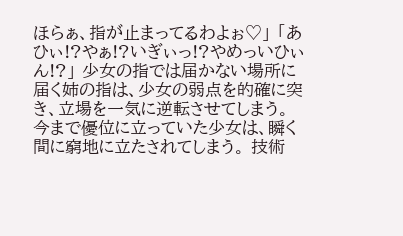ほらぁ、指が止まってるわよぉ♡」 「あひぃ!?やぁ!?いぎぃっ!?やめっいひぃん!?」 少女の指では届かない場所に届く姉の指は、少女の弱点を的確に突き、立場を一気に逆転させてしまう。 今まで優位に立っていた少女は、瞬く間に窮地に立たされてしまう。 技術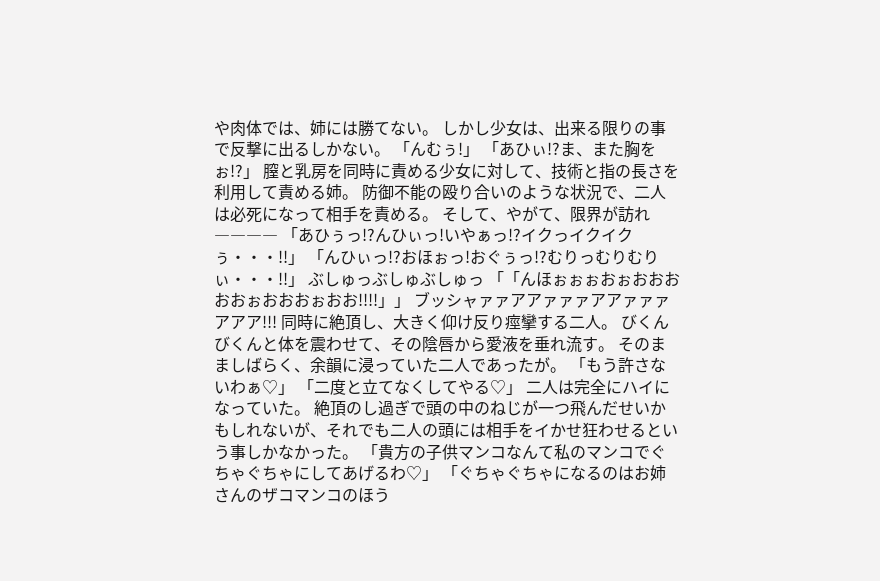や肉体では、姉には勝てない。 しかし少女は、出来る限りの事で反撃に出るしかない。 「んむぅ!」 「あひぃ!?ま、また胸をぉ!?」 膣と乳房を同時に責める少女に対して、技術と指の長さを利用して責める姉。 防御不能の殴り合いのような状況で、二人は必死になって相手を責める。 そして、やがて、限界が訪れ―――― 「あひぅっ!?んひぃっ!いやぁっ!?イクっイクイクぅ・・・!!」 「んひぃっ!?おほぉっ!おぐぅっ!?むりっむりむりぃ・・・!!」 ぶしゅっぶしゅぶしゅっ 「「んほぉぉぉおぉおおおおおぉおおおぉおお!!!!」」 ブッシャァァアアァァァアアァァァアアア!!! 同時に絶頂し、大きく仰け反り痙攣する二人。 びくんびくんと体を震わせて、その陰唇から愛液を垂れ流す。 そのまましばらく、余韻に浸っていた二人であったが。 「もう許さないわぁ♡」 「二度と立てなくしてやる♡」 二人は完全にハイになっていた。 絶頂のし過ぎで頭の中のねじが一つ飛んだせいかもしれないが、それでも二人の頭には相手をイかせ狂わせるという事しかなかった。 「貴方の子供マンコなんて私のマンコでぐちゃぐちゃにしてあげるわ♡」 「ぐちゃぐちゃになるのはお姉さんのザコマンコのほう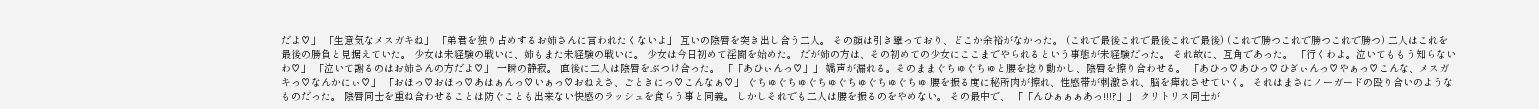だよ♡」 「生意気なメスガキね」 「弟君を独り占めするお姉さんに言われたくないよ」 互いの陰唇を突き出し合う二人。 その顔は引き攣っており、どこか余裕がなかった。 (これで最後これで最後これで最後) (これで勝つこれで勝つこれで勝つ) 二人はこれを最後の勝負と見据えていた。 少女は未経験の戦いに、姉もまた未経験の戦いに。 少女は今日初めて淫闘を始めた。 だが姉の方は、その初めての少女にここまでやられるという事態が未経験だった。 それ故に、互角であった。 「行くわよ。泣いてももう知らないわ♡」 「泣いて謝るのはお姉さんの方だよ♡」 一瞬の静寂。 直後に二人は陰唇をぶつけ合った。 「「あひぃんっ♡」」 嬌声が漏れる。そのままぐちゅぐちゅと腰を捻り動かし、陰唇を擦り合わせる。 「あひっ♡あひっ♡ひぎぃんっ♡やぁっ♡こんな、メスガキっ♡なんかにぃ♡」 「おほっ♡おほっ♡あはぁんっ♡いぁっ♡おねえさ、ごときにっ♡こんなぁ♡」 ぐちゅぐちゅぐちゅぐちゅぐちゅぐちゅ 腰を振る度に秘所肉が擦れ、性感帯が刺激され、脳を痺れさせていく。 それはまさにノーガードの殴り合いのようなものだった。 陰唇同士を重ね合わせることは防ぐことも出来ない快感のラッシュを食らう事と同義。 しかしそれでも二人は腰を振るのをやめない。 その最中で、 「「んひぁぁぁあっ!!!?」」 クリトリス同士が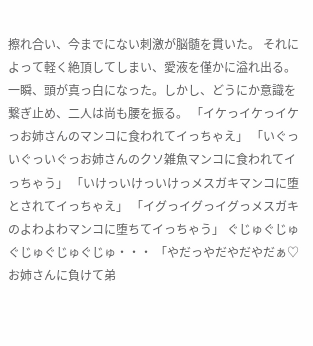擦れ合い、今までにない刺激が脳髄を貫いた。 それによって軽く絶頂してしまい、愛液を僅かに溢れ出る。 一瞬、頭が真っ白になった。しかし、どうにか意識を繋ぎ止め、二人は尚も腰を振る。 「イケっイケっイケっお姉さんのマンコに食われてイっちゃえ」 「いぐっいぐっいぐっお姉さんのクソ雑魚マンコに食われてイっちゃう」 「いけっいけっいけっメスガキマンコに堕とされてイっちゃえ」 「イグっイグっイグっメスガキのよわよわマンコに堕ちてイっちゃう」 ぐじゅぐじゅぐじゅぐじゅぐじゅ・・・ 「やだっやだやだやだぁ♡お姉さんに負けて弟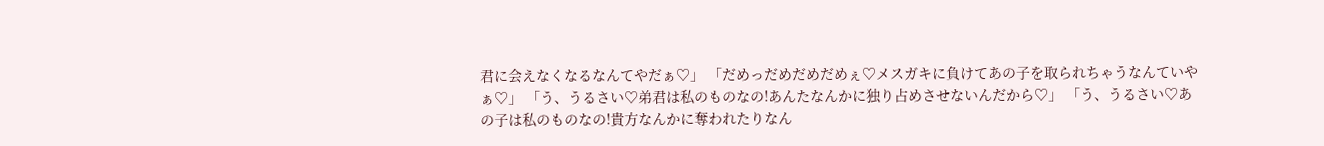君に会えなくなるなんてやだぁ♡」 「だめっだめだめだめぇ♡メスガキに負けてあの子を取られちゃうなんていやぁ♡」 「う、うるさい♡弟君は私のものなの!あんたなんかに独り占めさせないんだから♡」 「う、うるさい♡あの子は私のものなの!貴方なんかに奪われたりなん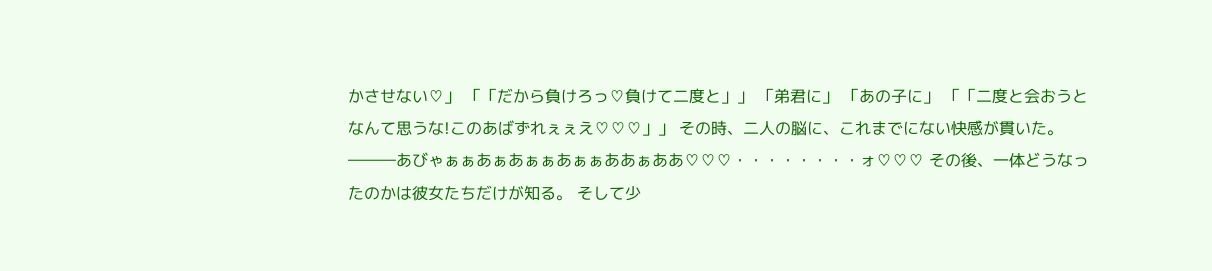かさせない♡」 「「だから負けろっ♡負けて二度と」」 「弟君に」 「あの子に」 「「二度と会おうとなんて思うな!このあばずれぇぇえ♡♡♡」」 その時、二人の脳に、これまでにない快感が貫いた。 ―――あびゃぁぁあぁあぁぁあぁぁああぁああ♡♡♡・・・・・・・・ォ♡♡♡ その後、一体どうなったのかは彼女たちだけが知る。 そして少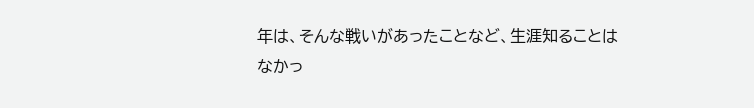年は、そんな戦いがあったことなど、生涯知ることはなかっ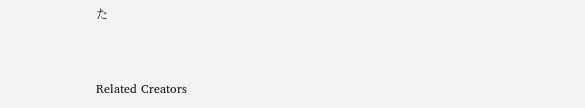た


Related Creators